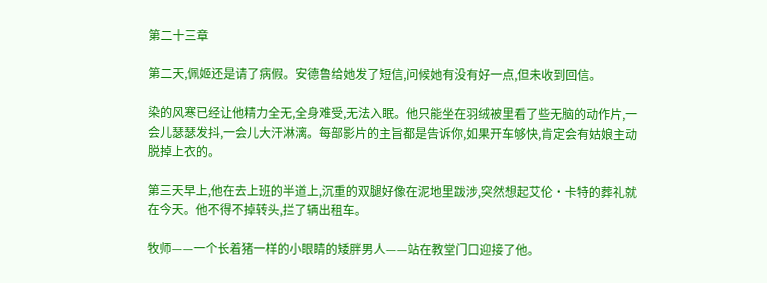第二十三章

第二天,佩姬还是请了病假。安德鲁给她发了短信,问候她有没有好一点,但未收到回信。

染的风寒已经让他精力全无,全身难受,无法入眠。他只能坐在羽绒被里看了些无脑的动作片,一会儿瑟瑟发抖,一会儿大汗淋漓。每部影片的主旨都是告诉你,如果开车够快,肯定会有姑娘主动脱掉上衣的。

第三天早上,他在去上班的半道上,沉重的双腿好像在泥地里跋涉,突然想起艾伦·卡特的葬礼就在今天。他不得不掉转头,拦了辆出租车。

牧师——一个长着猪一样的小眼睛的矮胖男人——站在教堂门口迎接了他。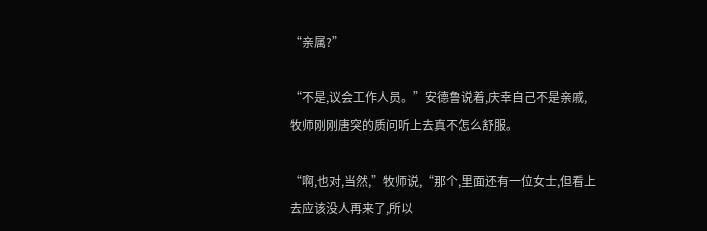“亲属?”

“不是,议会工作人员。”安德鲁说着,庆幸自己不是亲戚,牧师刚刚唐突的质问听上去真不怎么舒服。

“啊,也对,当然,”牧师说,“那个,里面还有一位女士,但看上去应该没人再来了,所以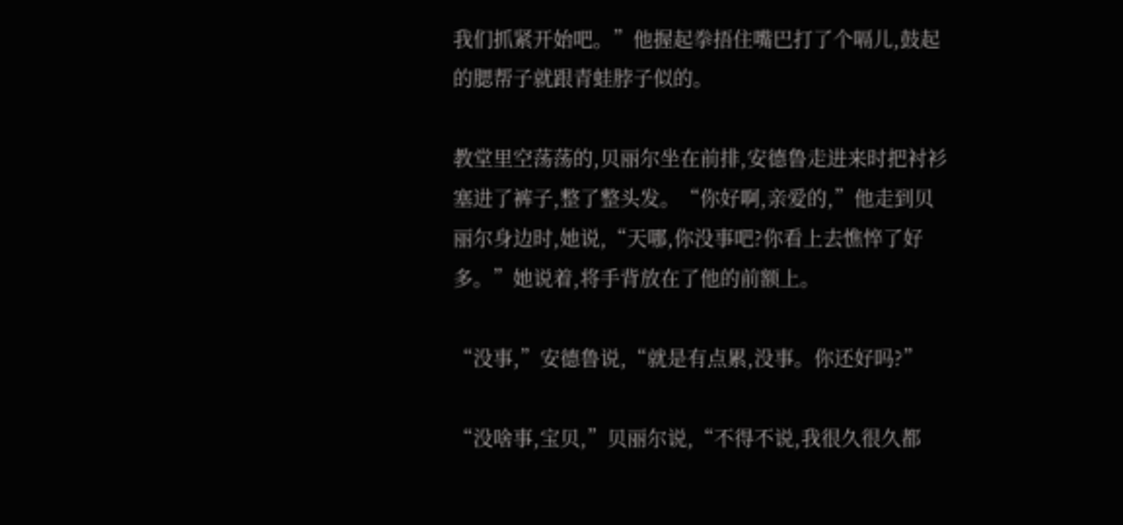我们抓紧开始吧。”他握起拳捂住嘴巴打了个嗝儿,鼓起的腮帮子就跟青蛙脖子似的。

教堂里空荡荡的,贝丽尔坐在前排,安德鲁走进来时把衬衫塞进了裤子,整了整头发。“你好啊,亲爱的,”他走到贝丽尔身边时,她说,“天哪,你没事吧?你看上去憔悴了好多。”她说着,将手背放在了他的前额上。

“没事,”安德鲁说,“就是有点累,没事。你还好吗?”

“没啥事,宝贝,”贝丽尔说,“不得不说,我很久很久都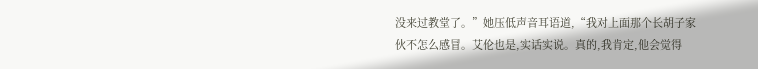没来过教堂了。”她压低声音耳语道,“我对上面那个长胡子家伙不怎么感冒。艾伦也是,实话实说。真的,我肯定,他会觉得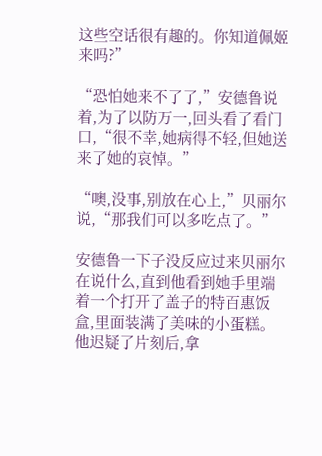这些空话很有趣的。你知道佩姬来吗?”

“恐怕她来不了了,”安德鲁说着,为了以防万一,回头看了看门口,“很不幸,她病得不轻,但她送来了她的哀悼。”

“噢,没事,别放在心上,”贝丽尔说,“那我们可以多吃点了。”

安德鲁一下子没反应过来贝丽尔在说什么,直到他看到她手里端着一个打开了盖子的特百惠饭盒,里面装满了美味的小蛋糕。他迟疑了片刻后,拿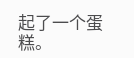起了一个蛋糕。